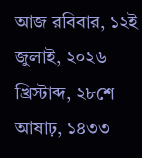আজ রবিবার, ১২ই জুলাই, ২০২৬ খ্রিস্টাব্দ, ২৮শে আষাঢ়, ১৪৩৩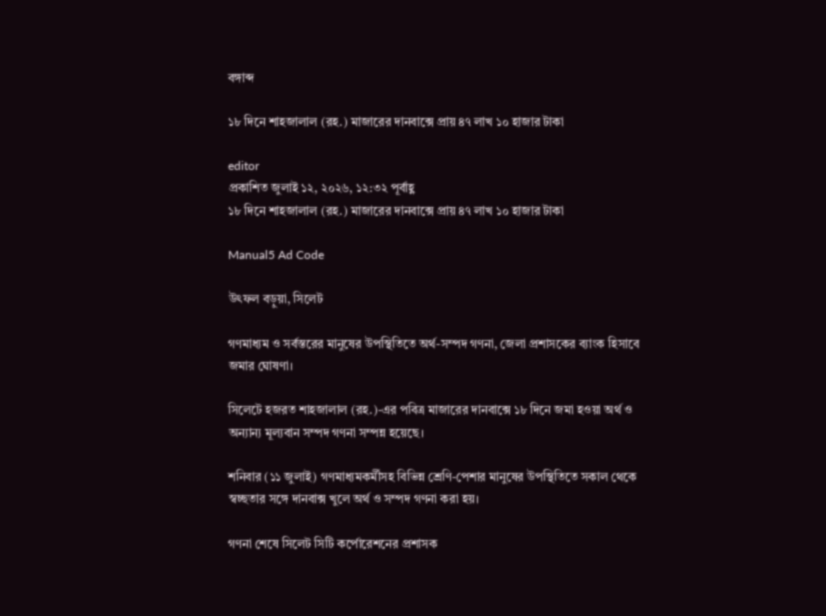বঙ্গাব্দ

১৮ দিনে শাহজালাল (রহ.) মাজারের দানবাক্সে প্রায় ৪৭ লাখ ১০ হাজার টাকা

editor
প্রকাশিত জুলাই ১২, ২০২৬, ১২:৩২ পূর্বাহ্ণ
১৮ দিনে শাহজালাল (রহ.) মাজারের দানবাক্সে প্রায় ৪৭ লাখ ১০ হাজার টাকা

Manual5 Ad Code

উৎফল বড়ুয়া, সিলেট

গণমাধ্যম ও সর্বস্তরের মানুষের উপস্থিতিতে অর্থ-সম্পদ গণনা, জেলা প্রশাসকের ব্যাংক হিসাবে জমার ঘোষণা।

সিলেটে হজরত শাহজালাল (রহ.)-এর পবিত্র মাজারের দানবাক্সে ১৮ দিনে জমা হওয়া অর্থ ও অন্যান্য মূল্যবান সম্পদ গণনা সম্পন্ন হয়েছে।

শনিবার (১১ জুলাই) গণমাধ্যমকর্মীসহ বিভিন্ন শ্রেণি-পেশার মানুষের উপস্থিতিতে সকাল থেকে স্বচ্ছতার সঙ্গে দানবাক্স খুলে অর্থ ও সম্পদ গণনা করা হয়।

গণনা শেষে সিলেট সিটি কর্পোরেশনের প্রশাসক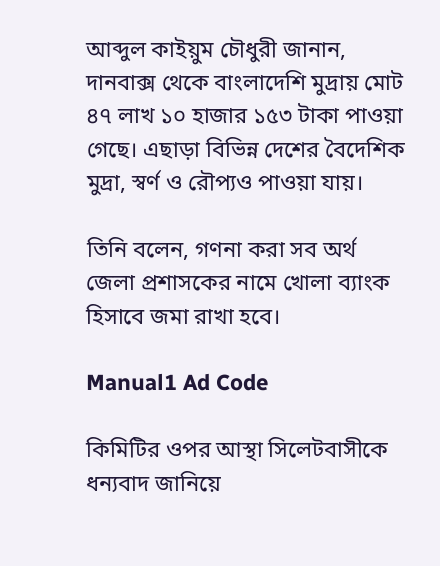আব্দুল কাইয়ুম চৌধুরী জানান, দানবাক্স থেকে বাংলাদেশি মুদ্রায় মোট ৪৭ লাখ ১০ হাজার ১৫৩ টাকা পাওয়া গেছে। এছাড়া বিভিন্ন দেশের বৈদেশিক মুদ্রা, স্বর্ণ ও রৌপ্যও পাওয়া যায়।

তিনি বলেন, গণনা করা সব অর্থ জেলা প্রশাসকের নামে খোলা ব্যাংক হিসাবে জমা রাখা হবে।

Manual1 Ad Code

কিমিটির ওপর আস্থা সিলেটবাসীকে ধন্যবাদ জানিয়ে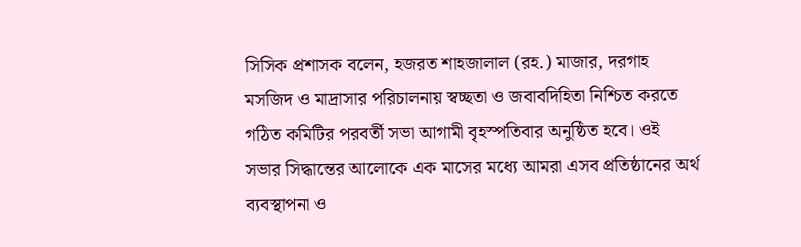সিসিক প্রশাসক বলেন, হজরত শাহজালাল (রহ.) মাজার, দরগাহ মসজিদ ও মাদ্রাসার পরিচালনায় স্বচ্ছতা ও জবাবদিহিতা নিশ্চিত করতে গঠিত কমিটির পরবর্তী সভা আগামী বৃহস্পতিবার অনুষ্ঠিত হবে। ওই সভার সিদ্ধান্তের আলোকে এক মাসের মধ্যে আমরা এসব প্রতিষ্ঠানের অর্থ ব্যবস্থাপনা ও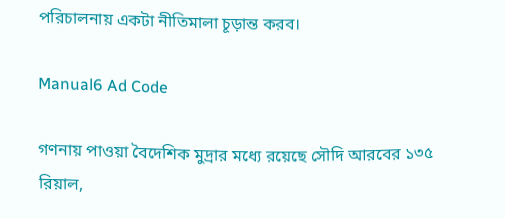পরিচালনায় একটা নীতিমালা চূড়ান্ত করব।

Manual6 Ad Code

গণনায় পাওয়া বৈদেশিক মুদ্রার মধ্যে রয়েছে সৌদি আরবের ১৩৫ রিয়াল,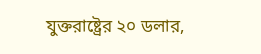যুক্তরাষ্ট্রের ২০ ডলার,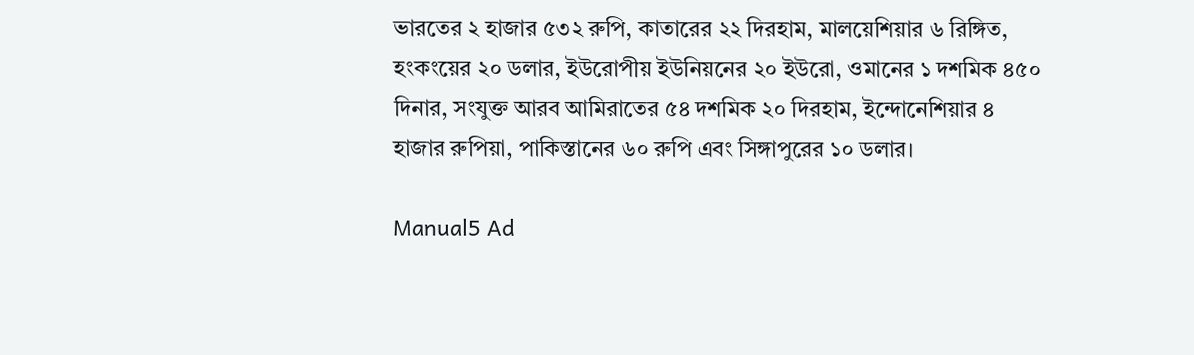ভারতের ২ হাজার ৫৩২ রুপি, কাতারের ২২ দিরহাম, মালয়েশিয়ার ৬ রিঙ্গিত, হংকংয়ের ২০ ডলার, ইউরোপীয় ইউনিয়নের ২০ ইউরো, ওমানের ১ দশমিক ৪৫০ দিনার, সংযুক্ত আরব আমিরাতের ৫৪ দশমিক ২০ দিরহাম, ইন্দোনেশিয়ার ৪ হাজার রুপিয়া, পাকিস্তানের ৬০ রুপি এবং সিঙ্গাপুরের ১০ ডলার।

Manual5 Ad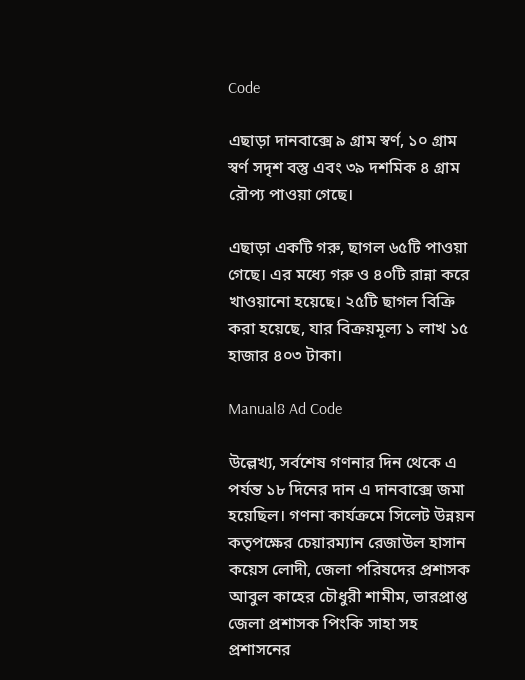Code

এছাড়া দানবাক্সে ৯ গ্রাম স্বর্ণ, ১০ গ্রাম স্বর্ণ সদৃশ বস্তু এবং ৩৯ দশমিক ৪ গ্রাম রৌপ্য পাওয়া গেছে।

এছাড়া একটি গরু, ছাগল ৬৫টি পাওয়া গেছে। এর মধ্যে গরু ও ৪০টি রান্না করে খাওয়ানো হয়েছে। ২৫টি ছাগল বিক্রি করা হয়েছে, যার বিক্রয়মূল্য ১ লাখ ১৫ হাজার ৪০৩ টাকা।

Manual8 Ad Code

উল্লেখ্য, সর্বশেষ গণনার দিন থেকে এ পর্যন্ত ১৮ দিনের দান এ দানবাক্সে জমা হয়েছিল। গণনা কার্যক্রমে সিলেট উন্নয়ন কতৃপক্ষের চেয়ারম্যান রেজাউল হাসান কয়েস লোদী, জেলা পরিষদের প্রশাসক আবুল কাহের চৌধুরী শামীম, ভারপ্রাপ্ত জেলা প্রশাসক পিংকি সাহা সহ প্রশাসনের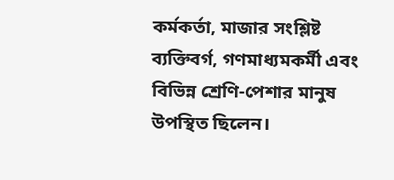কর্মকর্তা, মাজার সংশ্লিষ্ট ব্যক্তিবর্গ, গণমাধ্যমকর্মী এবং বিভিন্ন শ্রেণি-পেশার মানুষ উপস্থিত ছিলেন।